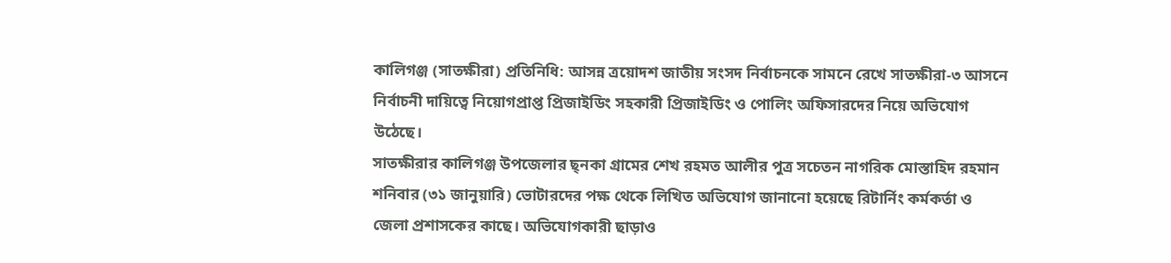কালিগঞ্জ (সাতক্ষীরা) প্রতিনিধি: আসন্ন ত্রয়োদশ জাতীয় সংসদ নির্বাচনকে সামনে রেখে সাতক্ষীরা-৩ আসনে নির্বাচনী দায়িত্বে নিয়োগপ্রাপ্ত প্রিজাইডিং সহকারী প্রিজাইডিং ও পোলিং অফিসারদের নিয়ে অভিযোগ উঠেছে।
সাতক্ষীরার কালিগঞ্জ উপজেলার ছ্নকা গ্রামের শেখ রহমত আলীর পুত্র সচেতন নাগরিক মোস্তাহিদ রহমান শনিবার (৩১ জানুয়ারি) ভোটারদের পক্ষ থেকে লিখিত অভিযোগ জানানো হয়েছে রিটার্নিং কর্মকর্তা ও জেলা প্রশাসকের কাছে। অভিযোগকারী ছাড়াও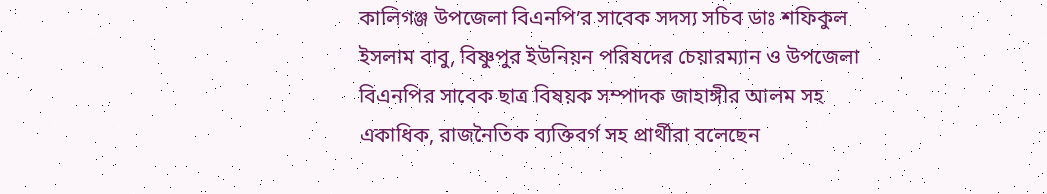কালিগঞ্জ উপজেলা বিএনপি’র সাবেক সদস্য সচিব ডাঃ শফিকুল ইসলাম বাবু, বিষ্ণুপুর ইউনিয়ন পরিষদের চেয়ারম্যান ও উপজেলা বিএনপির সাবেক ছাত্র বিষয়ক সম্পাদক জাহাঙ্গীর আলম সহ একাধিক, রাজনৈতিক ব্যক্তিবর্গ সহ প্রার্থীরা বলেছেন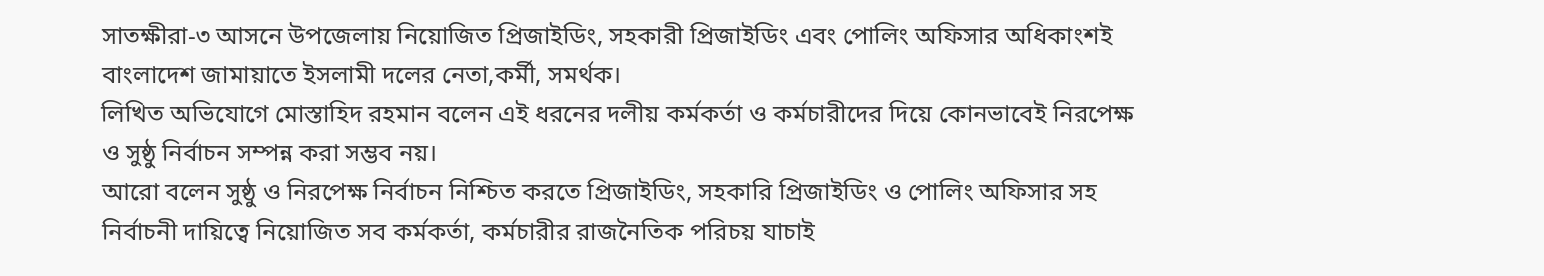সাতক্ষীরা-৩ আসনে উপজেলায় নিয়োজিত প্রিজাইডিং, সহকারী প্রিজাইডিং এবং পোলিং অফিসার অধিকাংশই বাংলাদেশ জামায়াতে ইসলামী দলের নেতা,কর্মী, সমর্থক।
লিখিত অভিযোগে মোস্তাহিদ রহমান বলেন এই ধরনের দলীয় কর্মকর্তা ও কর্মচারীদের দিয়ে কোনভাবেই নিরপেক্ষ ও সুষ্ঠু নির্বাচন সম্পন্ন করা সম্ভব নয়।
আরো বলেন সুষ্ঠু ও নিরপেক্ষ নির্বাচন নিশ্চিত করতে প্রিজাইডিং, সহকারি প্রিজাইডিং ও পোলিং অফিসার সহ নির্বাচনী দায়িত্বে নিয়োজিত সব কর্মকর্তা, কর্মচারীর রাজনৈতিক পরিচয় যাচাই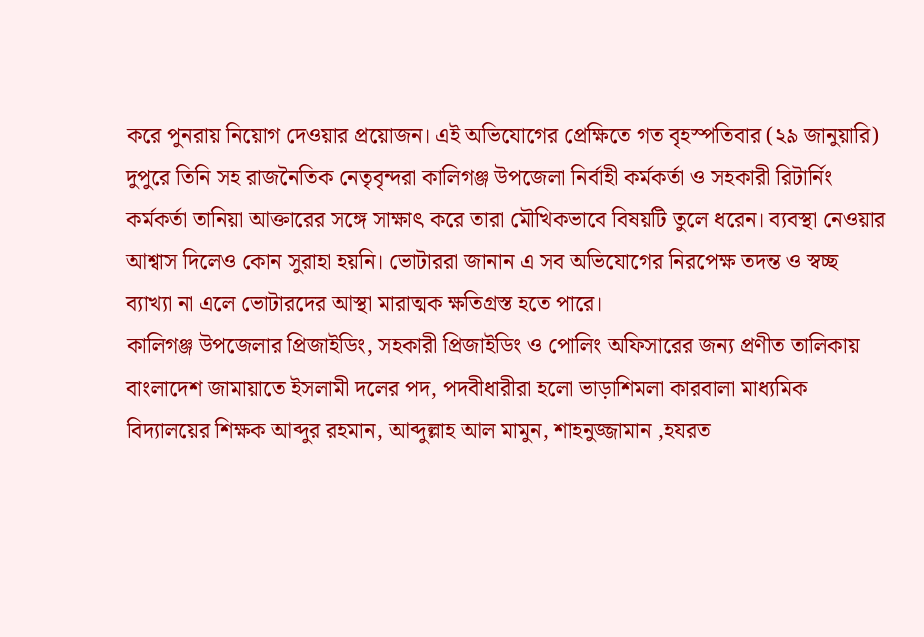করে পুনরায় নিয়োগ দেওয়ার প্রয়োজন। এই অভিযোগের প্রেক্ষিতে গত বৃহস্পতিবার (২৯ জানুয়ারি) দুপুরে তিনি সহ রাজনৈতিক নেতৃবৃন্দরা কালিগঞ্জ উপজেলা নির্বাহী কর্মকর্তা ও সহকারী রিটার্নিং কর্মকর্তা তানিয়া আক্তারের সঙ্গে সাক্ষাৎ করে তারা মৌখিকভাবে বিষয়টি তুলে ধরেন। ব্যবস্থা নেওয়ার আশ্বাস দিলেও কোন সুরাহা হয়নি। ভোটাররা জানান এ সব অভিযোগের নিরপেক্ষ তদন্ত ও স্বচ্ছ ব্যাখ্যা না এলে ভোটারদের আস্থা মারাত্মক ক্ষতিগ্রস্ত হতে পারে।
কালিগঞ্জ উপজেলার প্রিজাইডিং, সহকারী প্রিজাইডিং ও পোলিং অফিসারের জন্য প্রণীত তালিকায় বাংলাদেশ জামায়াতে ইসলামী দলের পদ, পদবীধারীরা হলো ভাড়াশিমলা কারবালা মাধ্যমিক বিদ্যালয়ের শিক্ষক আব্দুর রহমান, আব্দুল্লাহ আল মামুন, শাহনুজ্জামান ,হযরত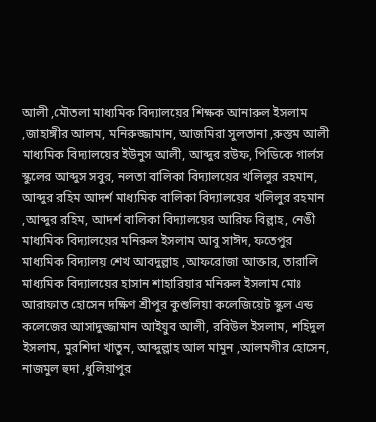আলী ,মৌতলা মাধ্যমিক বিদ্যালয়ের শিক্ষক আনারুল ইসলাম ,জাহাঙ্গীর আলম, মনিরুজ্জামান, আজমিরা সুলতানা ,রুস্তম আলী মাধ্যমিক বিদ্যালয়ের ইউনুস আলী, আব্দুর রউফ, পিডিকে গার্লস স্কুলের আব্দুস সবুর, নলতা বালিকা বিদ্যালয়ের খলিলুর রহমান, আব্দুর রহিম আদর্শ মাধ্যমিক বালিকা বিদ্যালয়ের খলিলুর রহমান ,আব্দুর রহিম, আদর্শ বালিকা বিদ্যালয়ের আরিফ বিল্লাহ, নেঙী মাধ্যমিক বিদ্যালয়ের মনিরুল ইসলাম আবু সাঈদ, ফতেপুর মাধ্যমিক বিদ্যালয় শেখ আবদুল্লাহ ,আফরোজা আক্তার, তারালি মাধ্যমিক বিদ্যালয়ের হাসান শাহারিয়ার মনিরুল ইসলাম মোঃ আরাফাত হোসেন দক্ষিণ শ্রীপুর কুশুলিয়া কলেজিয়েট স্কুল এন্ড কলেজের আসাদুজ্জামান আইয়ুব আলী, রবিউল ইসলাম, শহিদুল ইসলাম, মুরশিদা খাতুন, আব্দুল্লাহ আল মামুন ,আলমগীর হোসেন, নাজমুল হুদা ,ধুলিয়াপুর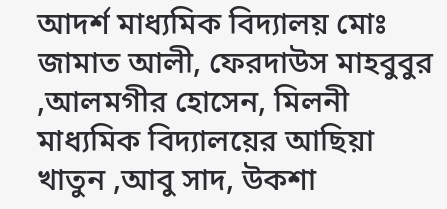আদর্শ মাধ্যমিক বিদ্যালয় মোঃ জামাত আলী, ফেরদাউস মাহবুবুর ,আলমগীর হোসেন, মিলনী মাধ্যমিক বিদ্যালয়ের আছিয়া খাতুন ,আবু সাদ, উকশা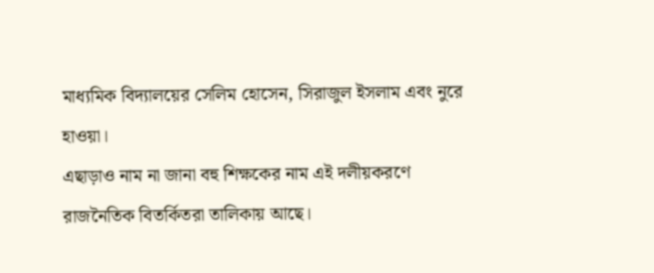মাধ্যমিক বিদ্যালয়ের সেলিম হোসেন, সিরাজুল ইসলাম এবং নুরে হাওয়া।
এছাড়াও নাম না জানা বহু শিক্ষকের নাম এই দলীয়করণে রাজনৈতিক বিতর্কিতরা তালিকায় আছে।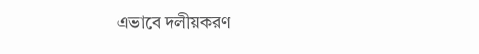এভাবে দলীয়করণ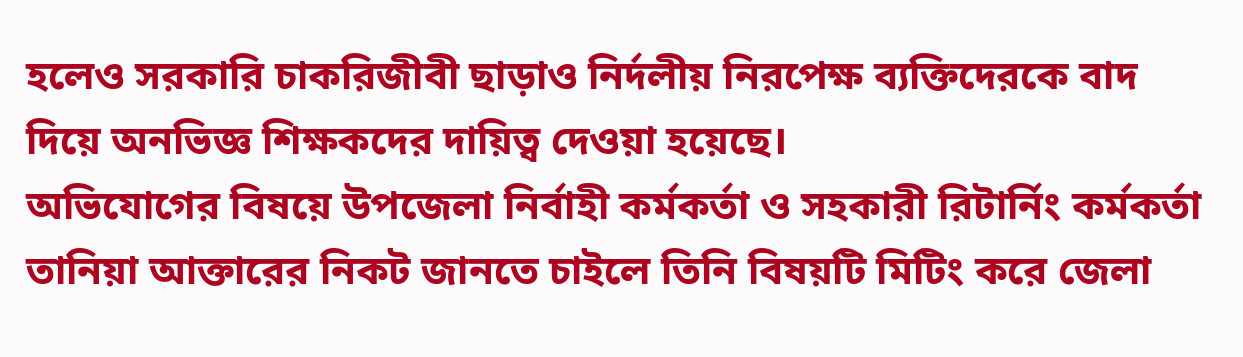হলেও সরকারি চাকরিজীবী ছাড়াও নির্দলীয় নিরপেক্ষ ব্যক্তিদেরকে বাদ দিয়ে অনভিজ্ঞ শিক্ষকদের দায়িত্ব দেওয়া হয়েছে।
অভিযোগের বিষয়ে উপজেলা নির্বাহী কর্মকর্তা ও সহকারী রিটার্নিং কর্মকর্তা তানিয়া আক্তারের নিকট জানতে চাইলে তিনি বিষয়টি মিটিং করে জেলা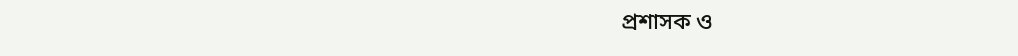প্রশাসক ও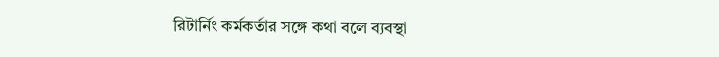রিটার্নিং কর্মকর্তার সঙ্গে কথা বলে ব্যবস্থা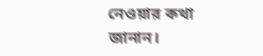নেওয়ার কথা জানান।